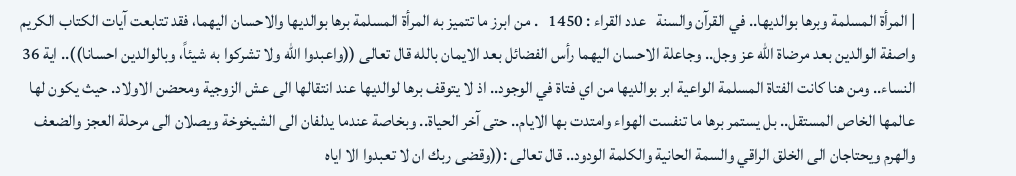| المرأة المسلمة وبرها بوالديها.. في القرآن والسنة   عدد القراء : 1450   . من ابرز ما تتميز به المرأة المسلمة برها بوالديها والاحسان اليهما، فقد تتابعت آيات الكتاب الكريم واصفة الوالدين بعد مرضاة الله عز وجل.. وجاعلة الاحسان اليهما رأس الفضائل بعد الايمان بالله قال تعالى ((واعبدوا الله ولا تشركوا به شيئاً، وبالوالدين احسانا)).. اية 36 النساء.. ومن هنا كانت الفتاة المسلمة الواعية ابر بوالديها من اي فتاة في الوجود.. اذ لا يتوقف برها لوالديها عند انتقالها الى عش الزوجية ومحضن الاولاد. حيث يكون لها عالمها الخاص المستقل.. بل يستمر برها ما تنفست الهواء وامتدت بها الايام.. حتى آخر الحياة.. وبخاصة عندما يدلفان الى الشيخوخة ويصلان الى مرحلة العجز والضعف والهرم ويحتاجان الى الخلق الراقي والسمة الحانية والكلمة الودود.. قال تعالى :((وقضى ربك ان لا تعبدوا الا اياه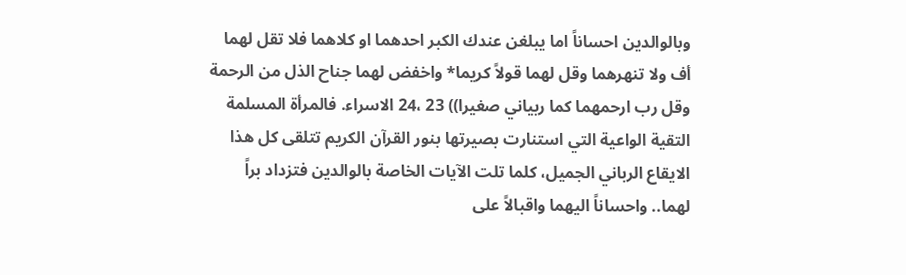وبالوالدين احساناً اما يبلغن عندك الكبر احدهما او كلاهما فلا تقل لهما أف ولا تنهرهما وقل لهما قولاً كريما* واخفض لهما جناح الذل من الرحمة وقل رب ارحمهما كما ربياني صغيرا)) 23 ،24 الاسراء. فالمرأة المسلمة التقية الواعية التي استنارت بصيرتها بنور القرآن الكريم تتلقى كل هذا الايقاع الرباني الجميل، كلما تلت الآيات الخاصة بالوالدين فتزداد براً لهما.. واحساناً اليهما واقبالاً على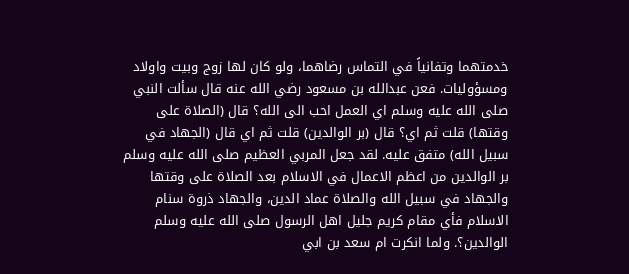خدمتهما وتفانياً في التماس رضاهما، ولو كان لها زوج وبيت واولاد ومسؤوليات. فعن عبدالله بن مسعود رضي الله عنه قال سألت النبي صلى الله عليه وسلم اي العمل احب الى الله؟ قال (الصلاة على وقتها) قلت ثم اي؟ قال (بر الوالدين) قلت ثم اي قال (الجهاد في سبيل الله) متفق عليه. لقد جعل المربي العظيم صلى الله عليه وسلم بر الوالدين من اعظم الاعمال في الاسلام بعد الصلاة على وقتها والجهاد في سبيل الله والصلاة عماد الدين، والجهاد ذروة سنام الاسلام فأي مقام كريم جليل اهل الرسول صلى الله عليه وسلم الوالدين؟. ولما انكرت ام سعد بن ابي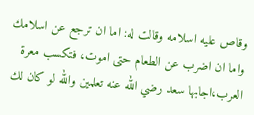وقاص عليه اسلامه وقالت له: اما ان ترجع عن اسلامك واما ان اضرب عن الطعام حتى اموت، فتكسب معرة العرب،اجابها سعد رضي الله عنه تعلمين والله لو كان لك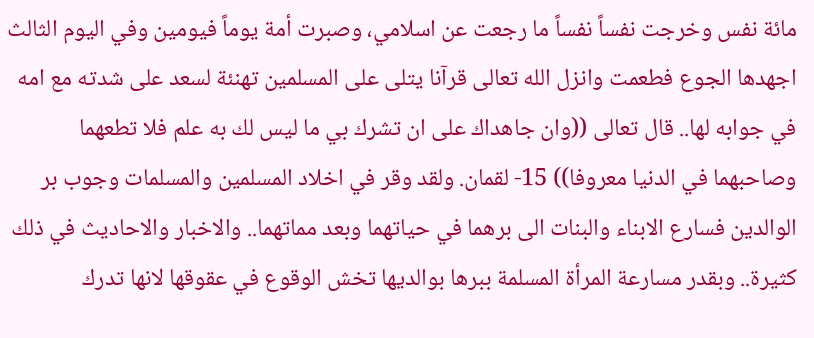مائة نفس وخرجت نفساً نفساً ما رجعت عن اسلامي، وصبرت أمة يوماً فيومين وفي اليوم الثالث اجهدها الجوع فطعمت وانزل الله تعالى قرآنا يتلى على المسلمين تهنئة لسعد على شدته مع امه في جوابه لها.. قال تعالى ((وان جاهداك على ان تشرك بي ما ليس لك به علم فلا تطعهما وصاحبهما في الدنيا معروفا)) 15- لقمان. ولقد وقر في اخلاد المسلمين والمسلمات وجوب بر الوالدين فسارع الابناء والبنات الى برهما في حياتهما وبعد مماتهما.. والاخبار والاحاديث في ذلك كثيرة.. وبقدر مسارعة المرأة المسلمة ببرها بوالديها تخش الوقوع في عقوقها لانها تدرك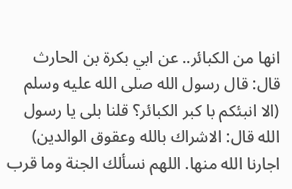انها من الكبائر.. عن ابي بكرة بن الحارث قال: قال رسول الله صلى الله عليه وسلم (الا انبئكم با كبر الكبائر؟ قلنا بلى يا رسول الله قال: الاشراك بالله وعقوق الوالدين) اجارنا الله منها. اللهم نسألك الجنة وما قرب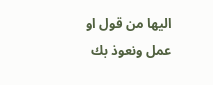اليها من قول او عمل ونعوذ بك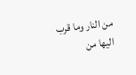من النار وما قرب اليها من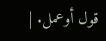قول أوعمل. |